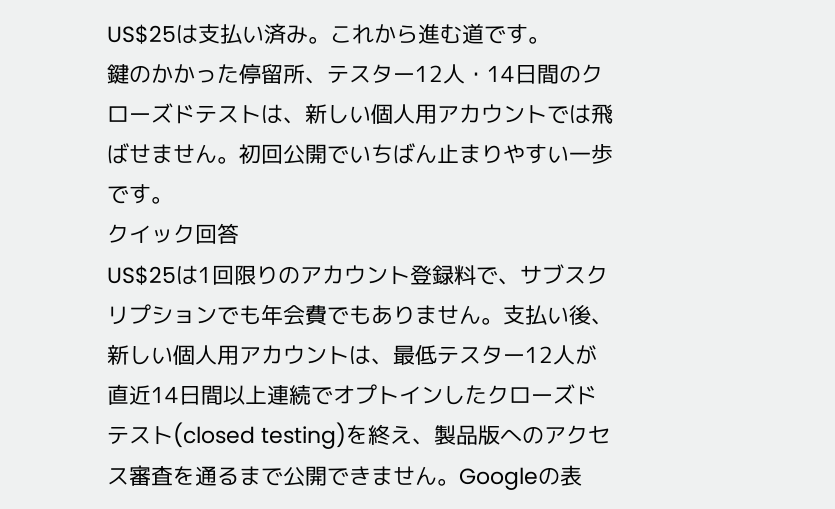US$25は支払い済み。これから進む道です。
鍵のかかった停留所、テスター12人・14日間のクローズドテストは、新しい個人用アカウントでは飛ばせません。初回公開でいちばん止まりやすい一歩です。
クイック回答
US$25は1回限りのアカウント登録料で、サブスクリプションでも年会費でもありません。支払い後、新しい個人用アカウントは、最低テスター12人が直近14日間以上連続でオプトインしたクローズドテスト(closed testing)を終え、製品版へのアクセス審査を通るまで公開できません。Googleの表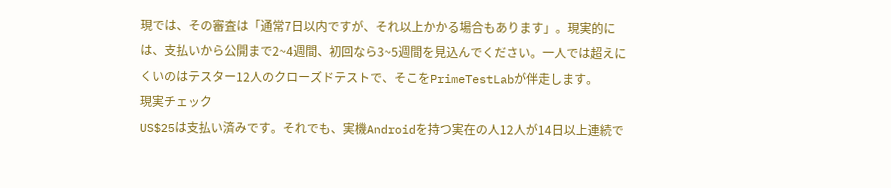現では、その審査は「通常7日以内ですが、それ以上かかる場合もあります」。現実的には、支払いから公開まで2~4週間、初回なら3~5週間を見込んでください。一人では超えにくいのはテスター12人のクローズドテストで、そこをPrimeTestLabが伴走します。
現実チェック
US$25は支払い済みです。それでも、実機Androidを持つ実在の人12人が14日以上連続で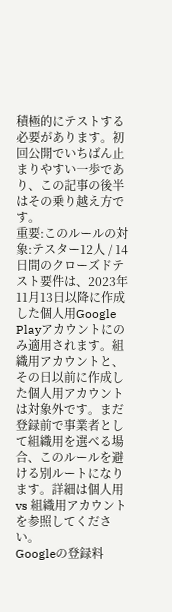積極的にテストする必要があります。初回公開でいちばん止まりやすい一歩であり、この記事の後半はその乗り越え方です。
重要:このルールの対象:テスター12人 / 14日間のクローズドテスト要件は、2023年11月13日以降に作成した個人用Google Playアカウントにのみ適用されます。組織用アカウントと、その日以前に作成した個人用アカウントは対象外です。まだ登録前で事業者として組織用を選べる場合、このルールを避ける別ルートになります。詳細は個人用 vs 組織用アカウントを参照してください。
Googleの登録料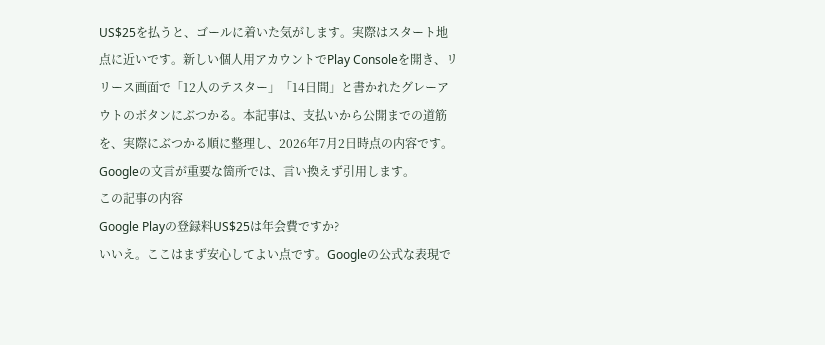US$25を払うと、ゴールに着いた気がします。実際はスタート地点に近いです。新しい個人用アカウントでPlay Consoleを開き、リリース画面で「12人のテスター」「14日間」と書かれたグレーアウトのボタンにぶつかる。本記事は、支払いから公開までの道筋を、実際にぶつかる順に整理し、2026年7月2日時点の内容です。Googleの文言が重要な箇所では、言い換えず引用します。
この記事の内容
Google Playの登録料US$25は年会費ですか?
いいえ。ここはまず安心してよい点です。Googleの公式な表現で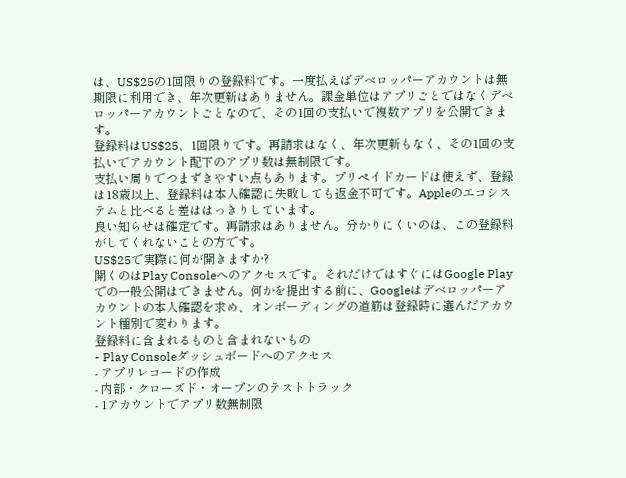は、US$25の1回限りの登録料です。一度払えばデベロッパーアカウントは無期限に利用でき、年次更新はありません。課金単位はアプリごとではなくデベロッパーアカウントごとなので、その1回の支払いで複数アプリを公開できます。
登録料はUS$25、1回限りです。再請求はなく、年次更新もなく、その1回の支払いでアカウント配下のアプリ数は無制限です。
支払い周りでつまずきやすい点もあります。プリペイドカードは使えず、登録は18歳以上、登録料は本人確認に失敗しても返金不可です。Appleのエコシステムと比べると差ははっきりしています。
良い知らせは確定です。再請求はありません。分かりにくいのは、この登録料がしてくれないことの方です。
US$25で実際に何が開きますか?
開くのはPlay Consoleへのアクセスです。それだけではすぐにはGoogle Playでの一般公開はできません。何かを提出する前に、Googleはデベロッパーアカウントの本人確認を求め、オンボーディングの道筋は登録時に選んだアカウント種別で変わります。
登録料に含まれるものと含まれないもの
- Play Consoleダッシュボードへのアクセス
- アプリレコードの作成
- 内部・クローズド・オープンのテストトラック
- 1アカウントでアプリ数無制限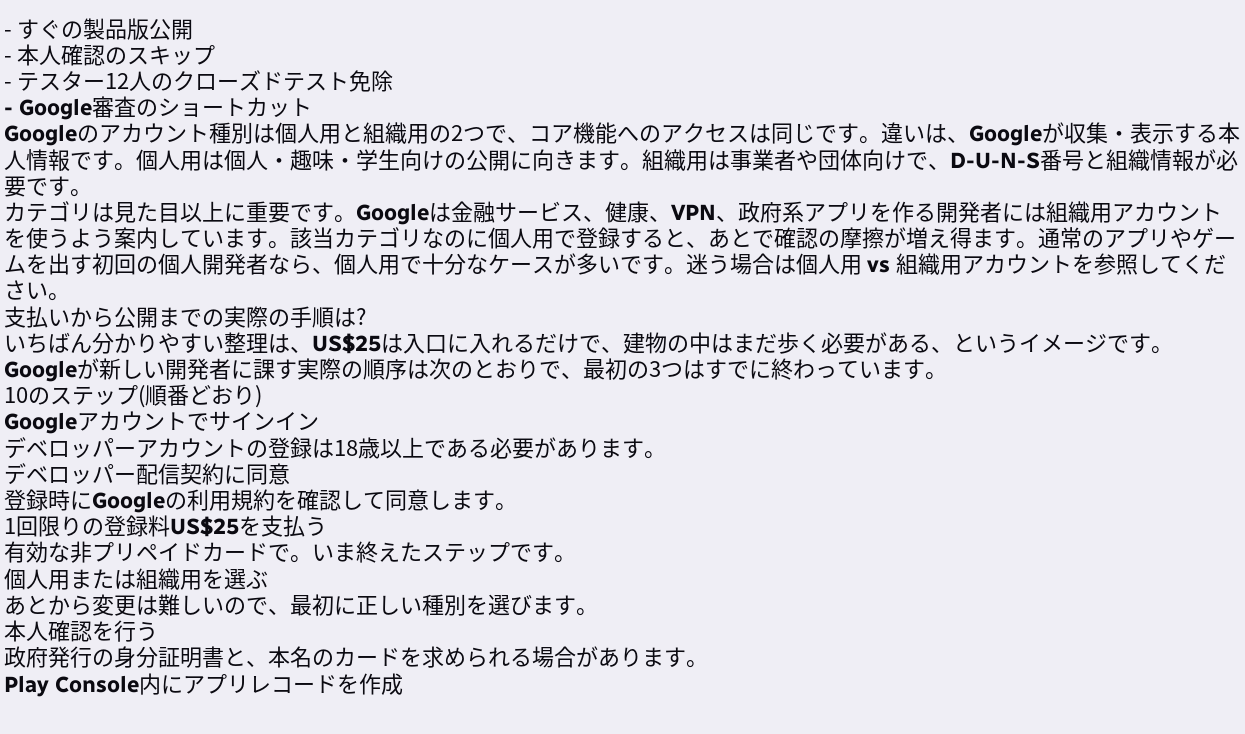- すぐの製品版公開
- 本人確認のスキップ
- テスター12人のクローズドテスト免除
- Google審査のショートカット
Googleのアカウント種別は個人用と組織用の2つで、コア機能へのアクセスは同じです。違いは、Googleが収集・表示する本人情報です。個人用は個人・趣味・学生向けの公開に向きます。組織用は事業者や団体向けで、D-U-N-S番号と組織情報が必要です。
カテゴリは見た目以上に重要です。Googleは金融サービス、健康、VPN、政府系アプリを作る開発者には組織用アカウントを使うよう案内しています。該当カテゴリなのに個人用で登録すると、あとで確認の摩擦が増え得ます。通常のアプリやゲームを出す初回の個人開発者なら、個人用で十分なケースが多いです。迷う場合は個人用 vs 組織用アカウントを参照してください。
支払いから公開までの実際の手順は?
いちばん分かりやすい整理は、US$25は入口に入れるだけで、建物の中はまだ歩く必要がある、というイメージです。Googleが新しい開発者に課す実際の順序は次のとおりで、最初の3つはすでに終わっています。
10のステップ(順番どおり)
Googleアカウントでサインイン
デベロッパーアカウントの登録は18歳以上である必要があります。
デベロッパー配信契約に同意
登録時にGoogleの利用規約を確認して同意します。
1回限りの登録料US$25を支払う
有効な非プリペイドカードで。いま終えたステップです。
個人用または組織用を選ぶ
あとから変更は難しいので、最初に正しい種別を選びます。
本人確認を行う
政府発行の身分証明書と、本名のカードを求められる場合があります。
Play Console内にアプリレコードを作成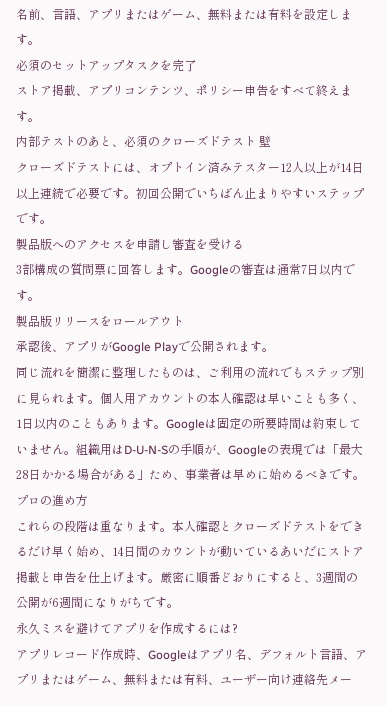名前、言語、アプリまたはゲーム、無料または有料を設定します。
必須のセットアップタスクを完了
ストア掲載、アプリコンテンツ、ポリシー申告をすべて終えます。
内部テストのあと、必須のクローズドテスト 壁
クローズドテストには、オプトイン済みテスター12人以上が14日以上連続で必要です。初回公開でいちばん止まりやすいステップです。
製品版へのアクセスを申請し審査を受ける
3部構成の質問票に回答します。Googleの審査は通常7日以内です。
製品版リリースをロールアウト
承認後、アプリがGoogle Playで公開されます。
同じ流れを簡潔に整理したものは、ご利用の流れでもステップ別に見られます。個人用アカウントの本人確認は早いことも多く、1日以内のこともあります。Googleは固定の所要時間は約束していません。組織用はD-U-N-Sの手順が、Googleの表現では「最大28日かかる場合がある」ため、事業者は早めに始めるべきです。
プロの進め方
これらの段階は重なります。本人確認とクローズドテストをできるだけ早く始め、14日間のカウントが動いているあいだにストア掲載と申告を仕上げます。厳密に順番どおりにすると、3週間の公開が6週間になりがちです。
永久ミスを避けてアプリを作成するには?
アプリレコード作成時、Googleはアプリ名、デフォルト言語、アプリまたはゲーム、無料または有料、ユーザー向け連絡先メー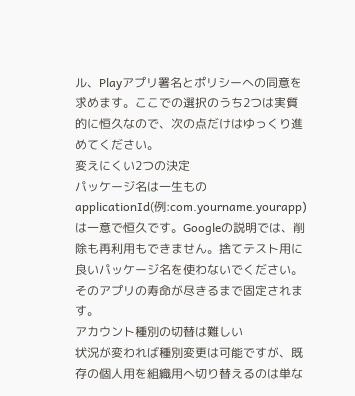ル、Playアプリ署名とポリシーへの同意を求めます。ここでの選択のうち2つは実質的に恒久なので、次の点だけはゆっくり進めてください。
変えにくい2つの決定
パッケージ名は一生もの
applicationId(例:com.yourname.yourapp)は一意で恒久です。Googleの説明では、削除も再利用もできません。捨てテスト用に良いパッケージ名を使わないでください。そのアプリの寿命が尽きるまで固定されます。
アカウント種別の切替は難しい
状況が変われば種別変更は可能ですが、既存の個人用を組織用へ切り替えるのは単な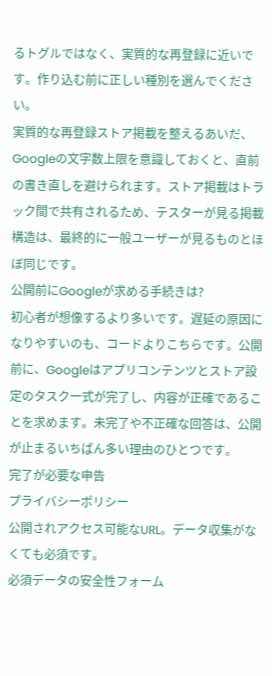るトグルではなく、実質的な再登録に近いです。作り込む前に正しい種別を選んでください。
実質的な再登録ストア掲載を整えるあいだ、Googleの文字数上限を意識しておくと、直前の書き直しを避けられます。ストア掲載はトラック間で共有されるため、テスターが見る掲載構造は、最終的に一般ユーザーが見るものとほぼ同じです。
公開前にGoogleが求める手続きは?
初心者が想像するより多いです。遅延の原因になりやすいのも、コードよりこちらです。公開前に、Googleはアプリコンテンツとストア設定のタスク一式が完了し、内容が正確であることを求めます。未完了や不正確な回答は、公開が止まるいちばん多い理由のひとつです。
完了が必要な申告
プライバシーポリシー
公開されアクセス可能なURL。データ収集がなくても必須です。
必須データの安全性フォーム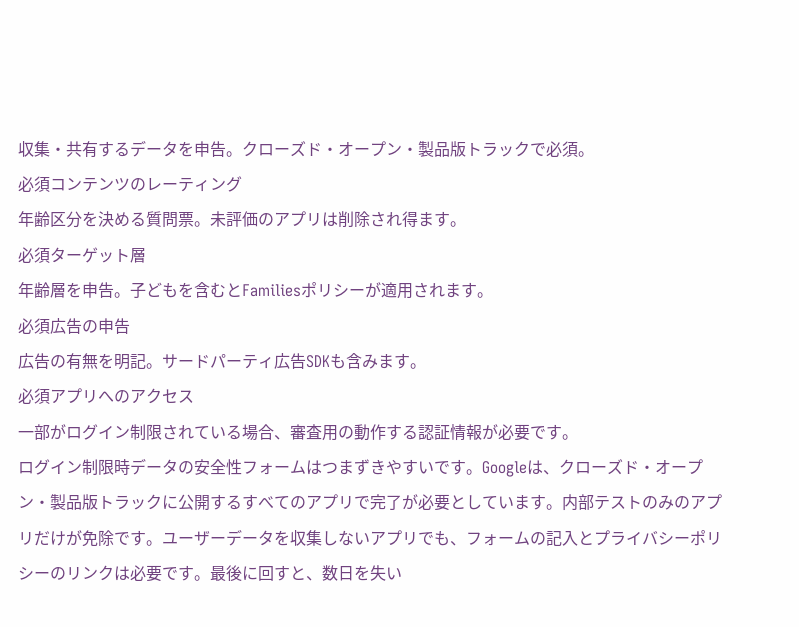収集・共有するデータを申告。クローズド・オープン・製品版トラックで必須。
必須コンテンツのレーティング
年齢区分を決める質問票。未評価のアプリは削除され得ます。
必須ターゲット層
年齢層を申告。子どもを含むとFamiliesポリシーが適用されます。
必須広告の申告
広告の有無を明記。サードパーティ広告SDKも含みます。
必須アプリへのアクセス
一部がログイン制限されている場合、審査用の動作する認証情報が必要です。
ログイン制限時データの安全性フォームはつまずきやすいです。Googleは、クローズド・オープン・製品版トラックに公開するすべてのアプリで完了が必要としています。内部テストのみのアプリだけが免除です。ユーザーデータを収集しないアプリでも、フォームの記入とプライバシーポリシーのリンクは必要です。最後に回すと、数日を失い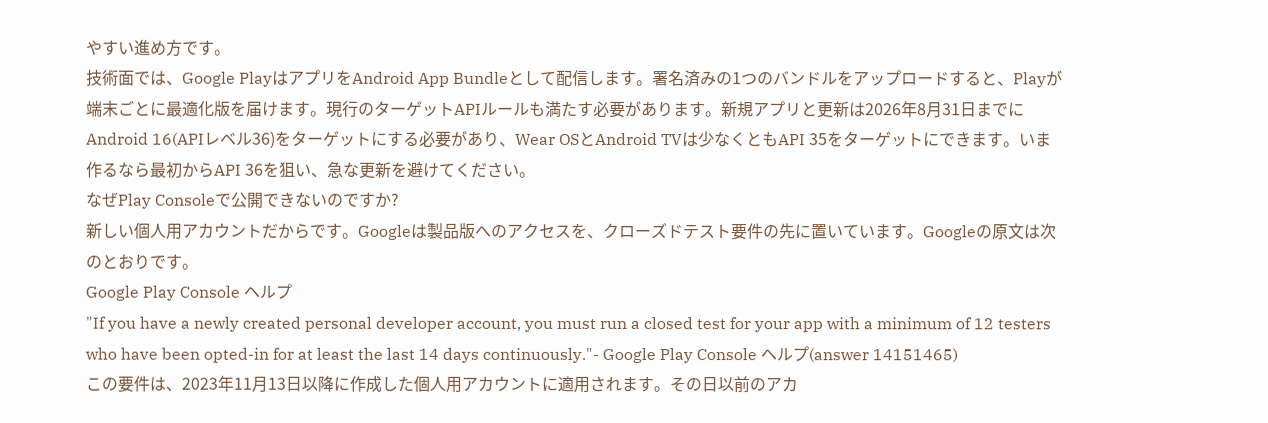やすい進め方です。
技術面では、Google PlayはアプリをAndroid App Bundleとして配信します。署名済みの1つのバンドルをアップロードすると、Playが端末ごとに最適化版を届けます。現行のターゲットAPIルールも満たす必要があります。新規アプリと更新は2026年8月31日までにAndroid 16(APIレベル36)をターゲットにする必要があり、Wear OSとAndroid TVは少なくともAPI 35をターゲットにできます。いま作るなら最初からAPI 36を狙い、急な更新を避けてください。
なぜPlay Consoleで公開できないのですか?
新しい個人用アカウントだからです。Googleは製品版へのアクセスを、クローズドテスト要件の先に置いています。Googleの原文は次のとおりです。
Google Play Console ヘルプ
"If you have a newly created personal developer account, you must run a closed test for your app with a minimum of 12 testers who have been opted-in for at least the last 14 days continuously."- Google Play Console ヘルプ(answer 14151465)
この要件は、2023年11月13日以降に作成した個人用アカウントに適用されます。その日以前のアカ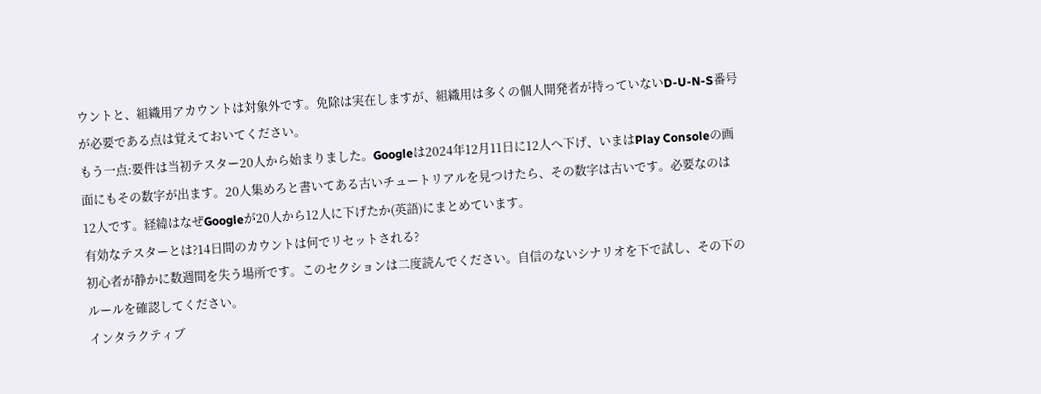ウントと、組織用アカウントは対象外です。免除は実在しますが、組織用は多くの個人開発者が持っていないD-U-N-S番号が必要である点は覚えておいてください。
もう一点:要件は当初テスター20人から始まりました。Googleは2024年12月11日に12人へ下げ、いまはPlay Consoleの画面にもその数字が出ます。20人集めろと書いてある古いチュートリアルを見つけたら、その数字は古いです。必要なのは12人です。経緯はなぜGoogleが20人から12人に下げたか(英語)にまとめています。
有効なテスターとは?14日間のカウントは何でリセットされる?
初心者が静かに数週間を失う場所です。このセクションは二度読んでください。自信のないシナリオを下で試し、その下のルールを確認してください。
インタラクティブ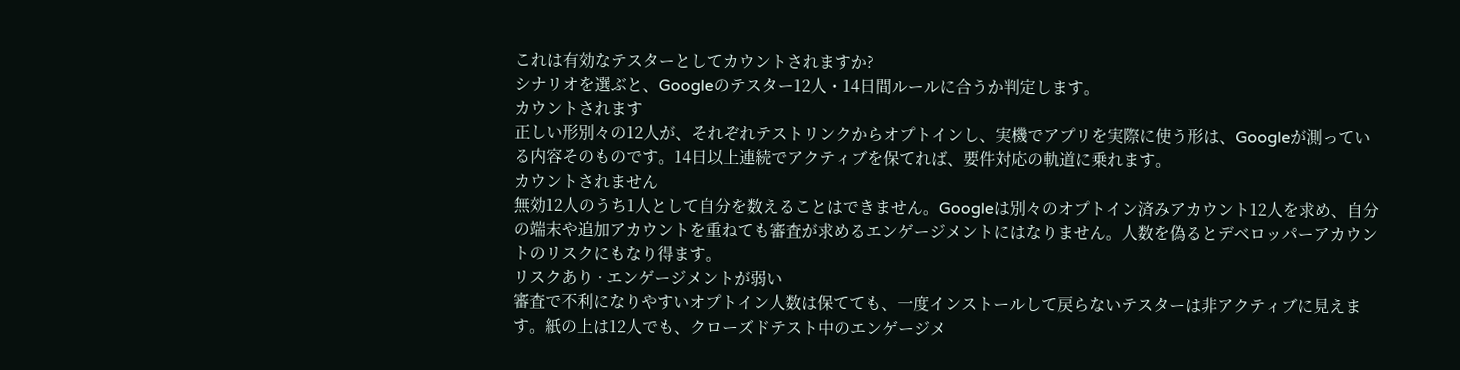これは有効なテスターとしてカウントされますか?
シナリオを選ぶと、Googleのテスター12人・14日間ルールに合うか判定します。
カウントされます
正しい形別々の12人が、それぞれテストリンクからオプトインし、実機でアプリを実際に使う形は、Googleが測っている内容そのものです。14日以上連続でアクティブを保てれば、要件対応の軌道に乗れます。
カウントされません
無効12人のうち1人として自分を数えることはできません。Googleは別々のオプトイン済みアカウント12人を求め、自分の端末や追加アカウントを重ねても審査が求めるエンゲージメントにはなりません。人数を偽るとデベロッパーアカウントのリスクにもなり得ます。
リスクあり · エンゲージメントが弱い
審査で不利になりやすいオプトイン人数は保てても、一度インストールして戻らないテスターは非アクティブに見えます。紙の上は12人でも、クローズドテスト中のエンゲージメ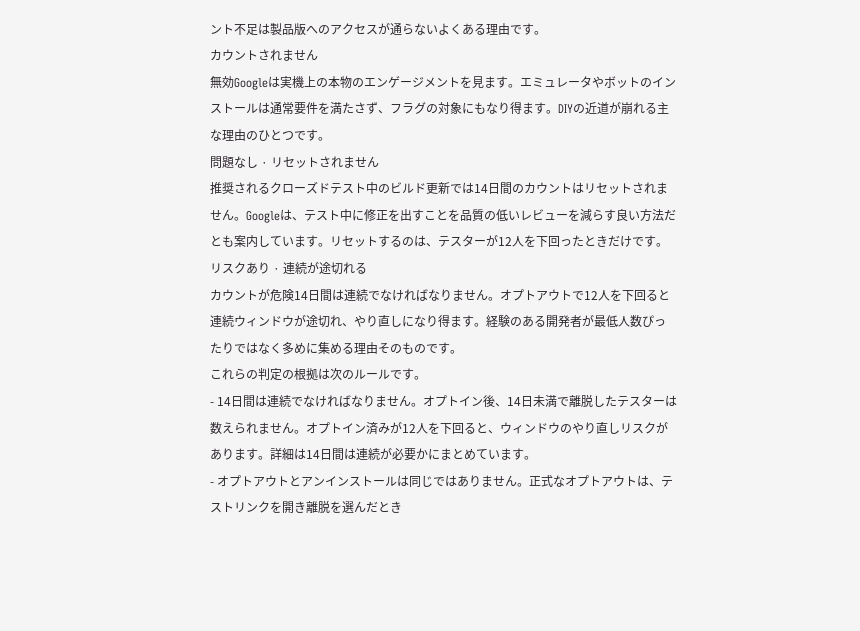ント不足は製品版へのアクセスが通らないよくある理由です。
カウントされません
無効Googleは実機上の本物のエンゲージメントを見ます。エミュレータやボットのインストールは通常要件を満たさず、フラグの対象にもなり得ます。DIYの近道が崩れる主な理由のひとつです。
問題なし · リセットされません
推奨されるクローズドテスト中のビルド更新では14日間のカウントはリセットされません。Googleは、テスト中に修正を出すことを品質の低いレビューを減らす良い方法だとも案内しています。リセットするのは、テスターが12人を下回ったときだけです。
リスクあり · 連続が途切れる
カウントが危険14日間は連続でなければなりません。オプトアウトで12人を下回ると連続ウィンドウが途切れ、やり直しになり得ます。経験のある開発者が最低人数ぴったりではなく多めに集める理由そのものです。
これらの判定の根拠は次のルールです。
- 14日間は連続でなければなりません。オプトイン後、14日未満で離脱したテスターは数えられません。オプトイン済みが12人を下回ると、ウィンドウのやり直しリスクがあります。詳細は14日間は連続が必要かにまとめています。
- オプトアウトとアンインストールは同じではありません。正式なオプトアウトは、テストリンクを開き離脱を選んだとき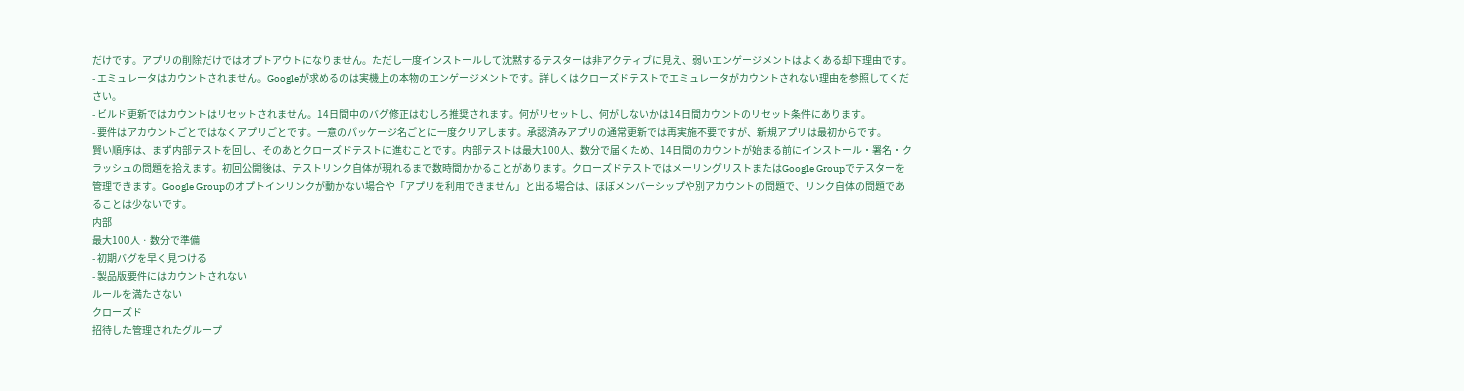だけです。アプリの削除だけではオプトアウトになりません。ただし一度インストールして沈黙するテスターは非アクティブに見え、弱いエンゲージメントはよくある却下理由です。
- エミュレータはカウントされません。Googleが求めるのは実機上の本物のエンゲージメントです。詳しくはクローズドテストでエミュレータがカウントされない理由を参照してください。
- ビルド更新ではカウントはリセットされません。14日間中のバグ修正はむしろ推奨されます。何がリセットし、何がしないかは14日間カウントのリセット条件にあります。
- 要件はアカウントごとではなくアプリごとです。一意のパッケージ名ごとに一度クリアします。承認済みアプリの通常更新では再実施不要ですが、新規アプリは最初からです。
賢い順序は、まず内部テストを回し、そのあとクローズドテストに進むことです。内部テストは最大100人、数分で届くため、14日間のカウントが始まる前にインストール・署名・クラッシュの問題を拾えます。初回公開後は、テストリンク自体が現れるまで数時間かかることがあります。クローズドテストではメーリングリストまたはGoogle Groupでテスターを管理できます。Google Groupのオプトインリンクが動かない場合や「アプリを利用できません」と出る場合は、ほぼメンバーシップや別アカウントの問題で、リンク自体の問題であることは少ないです。
内部
最大100人 · 数分で準備
- 初期バグを早く見つける
- 製品版要件にはカウントされない
ルールを満たさない
クローズド
招待した管理されたグループ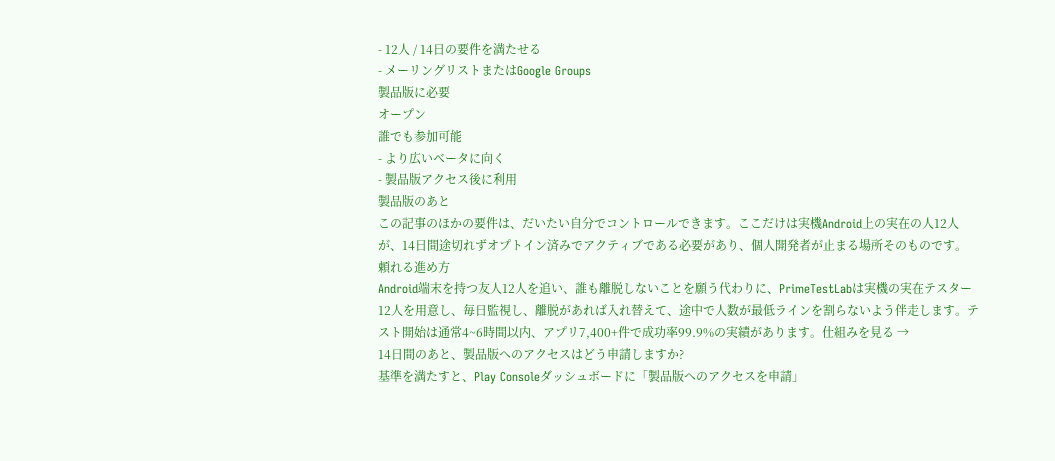- 12人 / 14日の要件を満たせる
- メーリングリストまたはGoogle Groups
製品版に必要
オープン
誰でも参加可能
- より広いベータに向く
- 製品版アクセス後に利用
製品版のあと
この記事のほかの要件は、だいたい自分でコントロールできます。ここだけは実機Android上の実在の人12人が、14日間途切れずオプトイン済みでアクティブである必要があり、個人開発者が止まる場所そのものです。
頼れる進め方
Android端末を持つ友人12人を追い、誰も離脱しないことを願う代わりに、PrimeTestLabは実機の実在テスター12人を用意し、毎日監視し、離脱があれば入れ替えて、途中で人数が最低ラインを割らないよう伴走します。テスト開始は通常4~6時間以内、アプリ7,400+件で成功率99.9%の実績があります。仕組みを見る →
14日間のあと、製品版へのアクセスはどう申請しますか?
基準を満たすと、Play Consoleダッシュボードに「製品版へのアクセスを申請」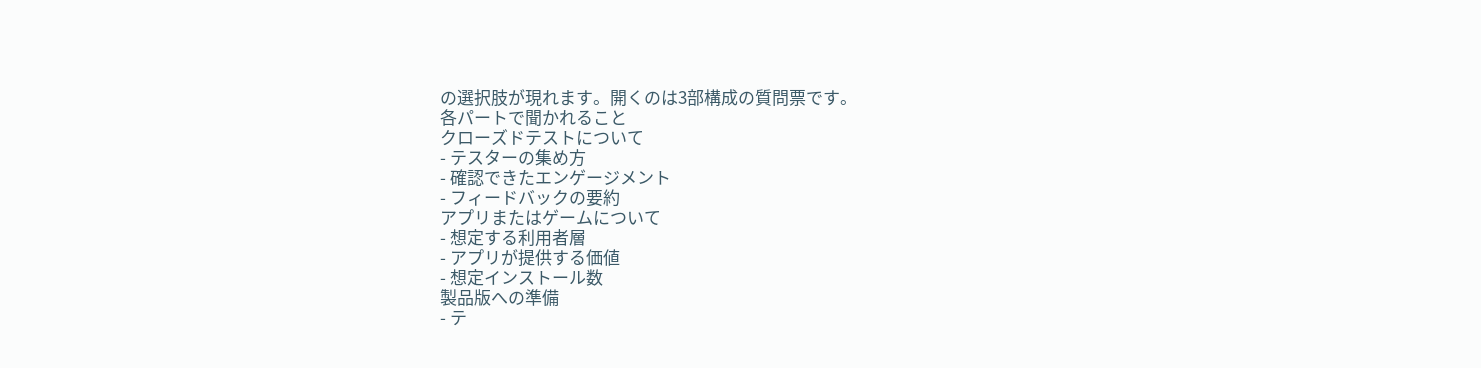の選択肢が現れます。開くのは3部構成の質問票です。
各パートで聞かれること
クローズドテストについて
- テスターの集め方
- 確認できたエンゲージメント
- フィードバックの要約
アプリまたはゲームについて
- 想定する利用者層
- アプリが提供する価値
- 想定インストール数
製品版への準備
- テ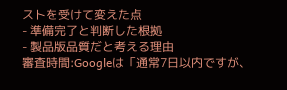ストを受けて変えた点
- 準備完了と判断した根拠
- 製品版品質だと考える理由
審査時間:Googleは「通常7日以内ですが、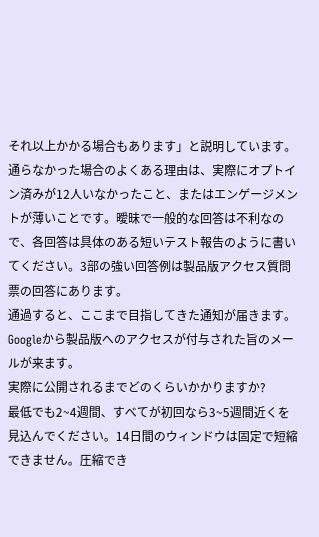それ以上かかる場合もあります」と説明しています。通らなかった場合のよくある理由は、実際にオプトイン済みが12人いなかったこと、またはエンゲージメントが薄いことです。曖昧で一般的な回答は不利なので、各回答は具体のある短いテスト報告のように書いてください。3部の強い回答例は製品版アクセス質問票の回答にあります。
通過すると、ここまで目指してきた通知が届きます。Googleから製品版へのアクセスが付与された旨のメールが来ます。
実際に公開されるまでどのくらいかかりますか?
最低でも2~4週間、すべてが初回なら3~5週間近くを見込んでください。14日間のウィンドウは固定で短縮できません。圧縮でき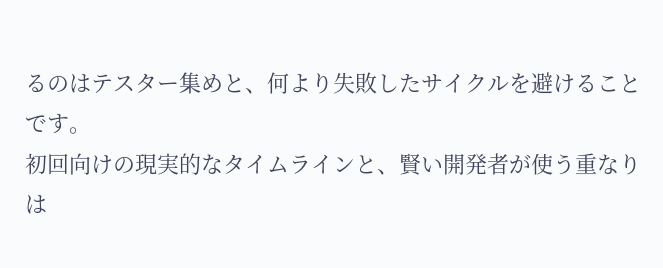るのはテスター集めと、何より失敗したサイクルを避けることです。
初回向けの現実的なタイムラインと、賢い開発者が使う重なりは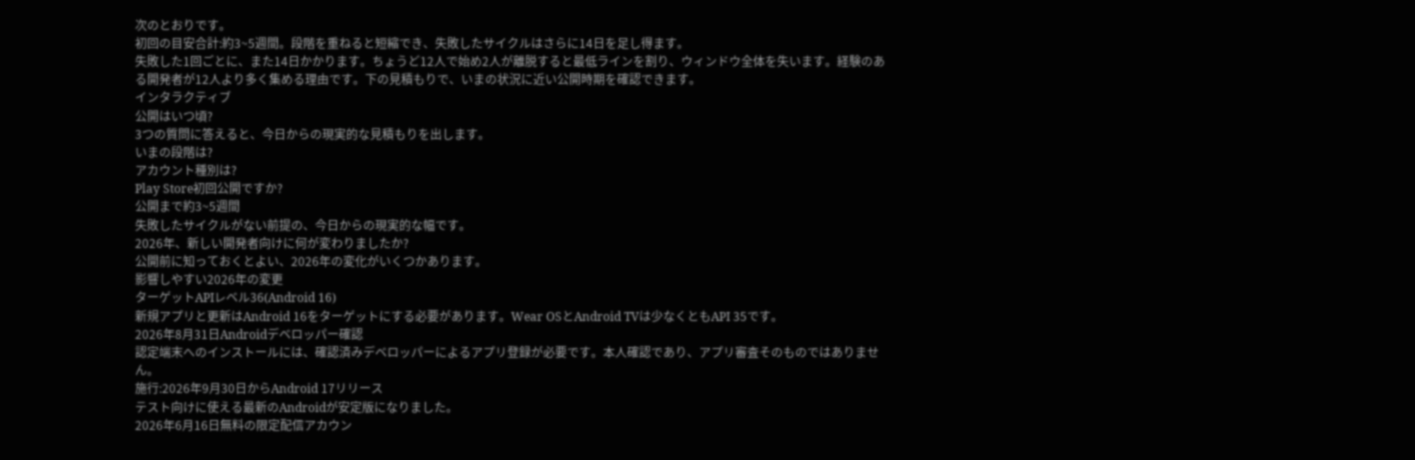次のとおりです。
初回の目安合計:約3~5週間。段階を重ねると短縮でき、失敗したサイクルはさらに14日を足し得ます。
失敗した1回ごとに、また14日かかります。ちょうど12人で始め2人が離脱すると最低ラインを割り、ウィンドウ全体を失います。経験のある開発者が12人より多く集める理由です。下の見積もりで、いまの状況に近い公開時期を確認できます。
インタラクティブ
公開はいつ頃?
3つの質問に答えると、今日からの現実的な見積もりを出します。
いまの段階は?
アカウント種別は?
Play Store初回公開ですか?
公開まで約3~5週間
失敗したサイクルがない前提の、今日からの現実的な幅です。
2026年、新しい開発者向けに何が変わりましたか?
公開前に知っておくとよい、2026年の変化がいくつかあります。
影響しやすい2026年の変更
ターゲットAPIレベル36(Android 16)
新規アプリと更新はAndroid 16をターゲットにする必要があります。Wear OSとAndroid TVは少なくともAPI 35です。
2026年8月31日Androidデベロッパー確認
認定端末へのインストールには、確認済みデベロッパーによるアプリ登録が必要です。本人確認であり、アプリ審査そのものではありません。
施行:2026年9月30日からAndroid 17リリース
テスト向けに使える最新のAndroidが安定版になりました。
2026年6月16日無料の限定配信アカウン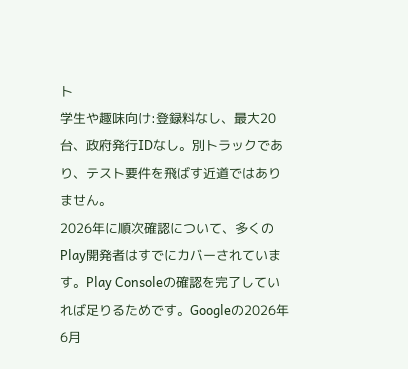ト
学生や趣味向け:登録料なし、最大20台、政府発行IDなし。別トラックであり、テスト要件を飛ばす近道ではありません。
2026年に順次確認について、多くのPlay開発者はすでにカバーされています。Play Consoleの確認を完了していれば足りるためです。Googleの2026年6月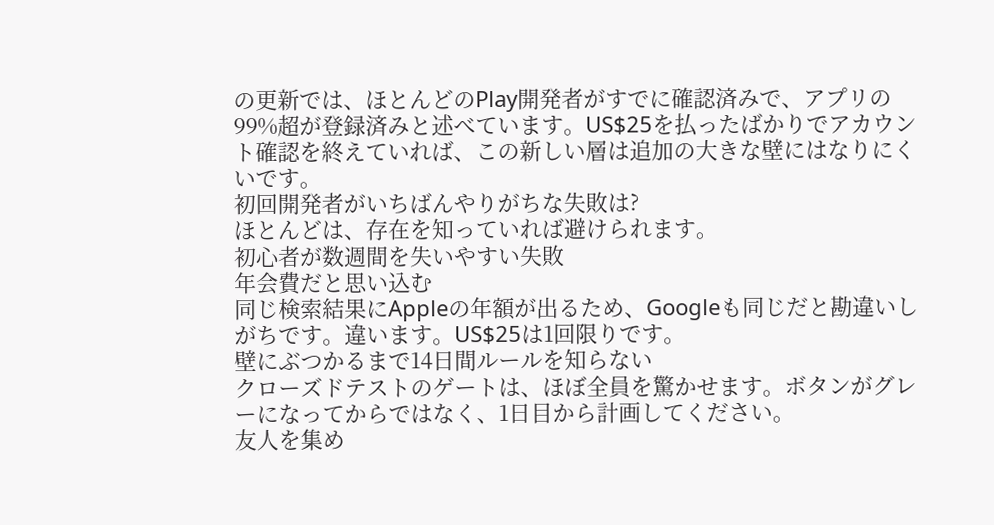の更新では、ほとんどのPlay開発者がすでに確認済みで、アプリの99%超が登録済みと述べています。US$25を払ったばかりでアカウント確認を終えていれば、この新しい層は追加の大きな壁にはなりにくいです。
初回開発者がいちばんやりがちな失敗は?
ほとんどは、存在を知っていれば避けられます。
初心者が数週間を失いやすい失敗
年会費だと思い込む
同じ検索結果にAppleの年額が出るため、Googleも同じだと勘違いしがちです。違います。US$25は1回限りです。
壁にぶつかるまで14日間ルールを知らない
クローズドテストのゲートは、ほぼ全員を驚かせます。ボタンがグレーになってからではなく、1日目から計画してください。
友人を集め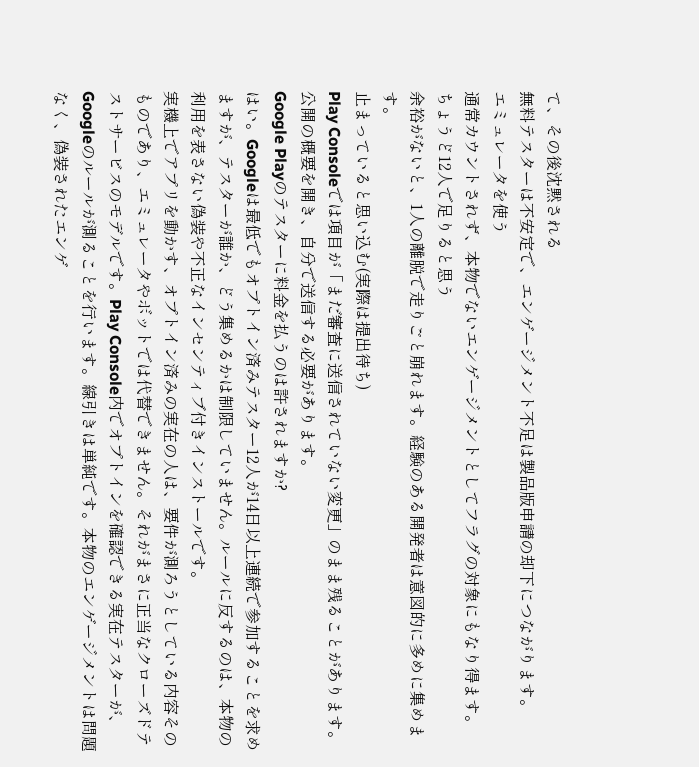て、その後沈黙される
無料テスターは不安定で、エンゲージメント不足は製品版申請の却下につながります。
エミュレータを使う
通常カウントされず、本物でないエンゲージメントとしてフラグの対象にもなり得ます。
ちょうど12人で足りると思う
余裕がないと、1人の離脱で走りごと崩れます。経験のある開発者は意図的に多めに集めます。
止まっていると思い込む(実際は提出待ち)
Play Consoleでは項目が「まだ審査に送信されていない変更」のまま残ることがあります。公開の概要を開き、自分で送信する必要があります。
Google Playのテスターに料金を払うのは許されますか?
はい。Googleは最低でもオプトイン済みテスター12人が14日以上連続で参加することを求めますが、テスターが誰か、どう集めるかは制限していません。ルールに反するのは、本物の利用を表さない偽装や不正なインセンティブ付きインストールです。
実機上でアプリを動かす、オプトイン済みの実在の人は、要件が測ろうとしている内容そのものであり、エミュレータやボットでは代替できません。それがまさに正当なクローズドテストサービスのモデルです。Play Console内でオプトインを確認できる実在テスターが、Googleのルールが測ることを行います。線引きは単純です。本物のエンゲージメントは問題なく、偽装されたエンゲ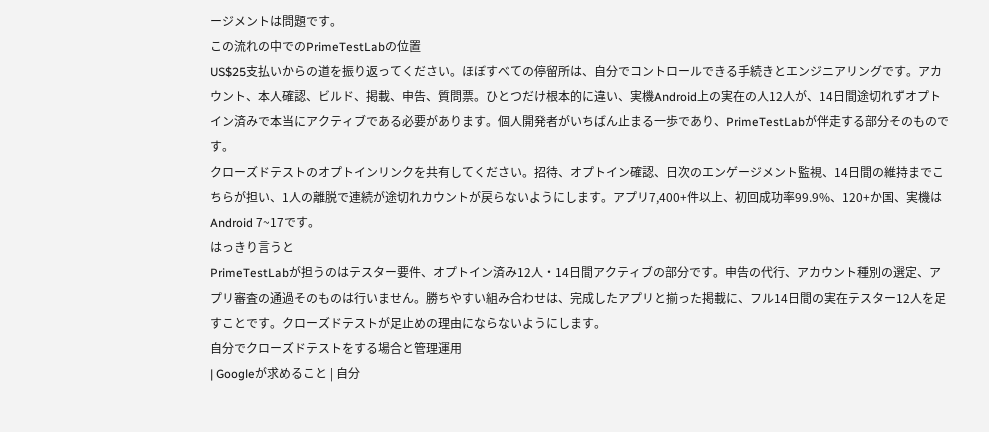ージメントは問題です。
この流れの中でのPrimeTestLabの位置
US$25支払いからの道を振り返ってください。ほぼすべての停留所は、自分でコントロールできる手続きとエンジニアリングです。アカウント、本人確認、ビルド、掲載、申告、質問票。ひとつだけ根本的に違い、実機Android上の実在の人12人が、14日間途切れずオプトイン済みで本当にアクティブである必要があります。個人開発者がいちばん止まる一歩であり、PrimeTestLabが伴走する部分そのものです。
クローズドテストのオプトインリンクを共有してください。招待、オプトイン確認、日次のエンゲージメント監視、14日間の維持までこちらが担い、1人の離脱で連続が途切れカウントが戻らないようにします。アプリ7,400+件以上、初回成功率99.9%、120+か国、実機はAndroid 7~17です。
はっきり言うと
PrimeTestLabが担うのはテスター要件、オプトイン済み12人・14日間アクティブの部分です。申告の代行、アカウント種別の選定、アプリ審査の通過そのものは行いません。勝ちやすい組み合わせは、完成したアプリと揃った掲載に、フル14日間の実在テスター12人を足すことです。クローズドテストが足止めの理由にならないようにします。
自分でクローズドテストをする場合と管理運用
| Googleが求めること | 自分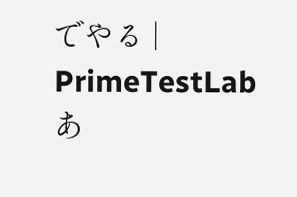でやる | PrimeTestLabあ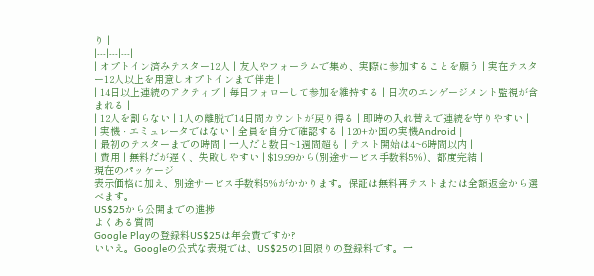り |
|---|---|---|
| オプトイン済みテスター12人 | 友人やフォーラムで集め、実際に参加することを願う | 実在テスター12人以上を用意しオプトインまで伴走 |
| 14日以上連続のアクティブ | 毎日フォローして参加を維持する | 日次のエンゲージメント監視が含まれる |
| 12人を割らない | 1人の離脱で14日間カウントが戻り得る | 即時の入れ替えで連続を守りやすい |
| 実機 · エミュレータではない | 全員を自分で確認する | 120+か国の実機Android |
| 最初のテスターまでの時間 | 一人だと数日~1週間超も | テスト開始は4~6時間以内 |
| 費用 | 無料だが遅く、失敗しやすい | $19.99から(別途サービス手数料5%)、都度完結 |
現在のパッケージ
表示価格に加え、別途サービス手数料5%がかかります。保証は無料再テストまたは全額返金から選べます。
US$25から公開までの進捗
よくある質問
Google Playの登録料US$25は年会費ですか?
いいえ。Googleの公式な表現では、US$25の1回限りの登録料です。一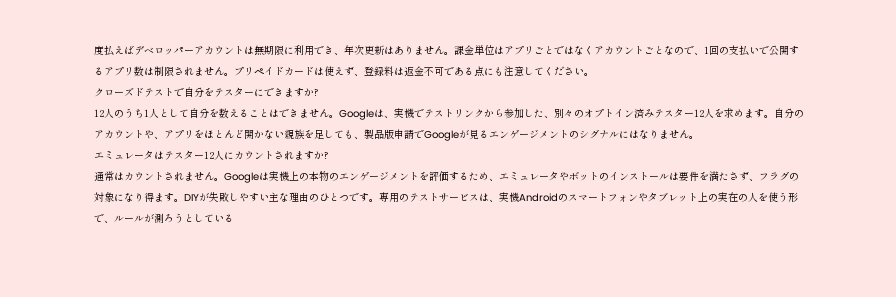度払えばデベロッパーアカウントは無期限に利用でき、年次更新はありません。課金単位はアプリごとではなくアカウントごとなので、1回の支払いで公開するアプリ数は制限されません。プリペイドカードは使えず、登録料は返金不可である点にも注意してください。
クローズドテストで自分をテスターにできますか?
12人のうち1人として自分を数えることはできません。Googleは、実機でテストリンクから参加した、別々のオプトイン済みテスター12人を求めます。自分のアカウントや、アプリをほとんど開かない親族を足しても、製品版申請でGoogleが見るエンゲージメントのシグナルにはなりません。
エミュレータはテスター12人にカウントされますか?
通常はカウントされません。Googleは実機上の本物のエンゲージメントを評価するため、エミュレータやボットのインストールは要件を満たさず、フラグの対象になり得ます。DIYが失敗しやすい主な理由のひとつです。専用のテストサービスは、実機Androidのスマートフォンやタブレット上の実在の人を使う形で、ルールが測ろうとしている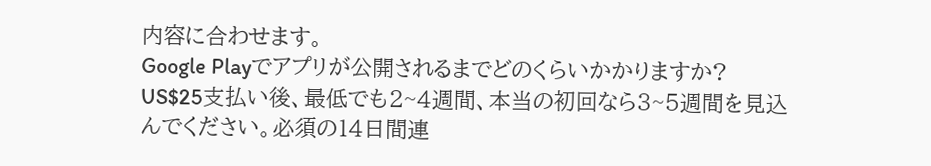内容に合わせます。
Google Playでアプリが公開されるまでどのくらいかかりますか?
US$25支払い後、最低でも2~4週間、本当の初回なら3~5週間を見込んでください。必須の14日間連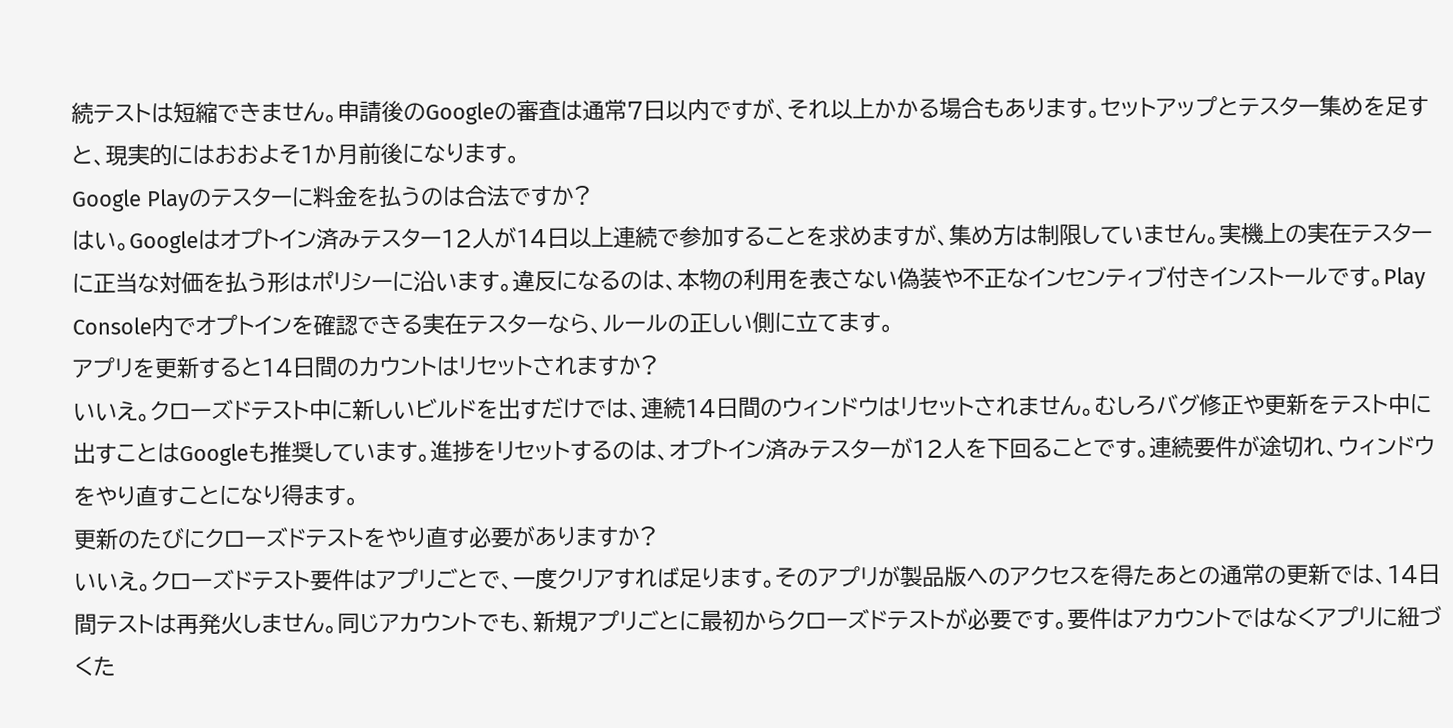続テストは短縮できません。申請後のGoogleの審査は通常7日以内ですが、それ以上かかる場合もあります。セットアップとテスター集めを足すと、現実的にはおおよそ1か月前後になります。
Google Playのテスターに料金を払うのは合法ですか?
はい。Googleはオプトイン済みテスター12人が14日以上連続で参加することを求めますが、集め方は制限していません。実機上の実在テスターに正当な対価を払う形はポリシーに沿います。違反になるのは、本物の利用を表さない偽装や不正なインセンティブ付きインストールです。Play Console内でオプトインを確認できる実在テスターなら、ルールの正しい側に立てます。
アプリを更新すると14日間のカウントはリセットされますか?
いいえ。クローズドテスト中に新しいビルドを出すだけでは、連続14日間のウィンドウはリセットされません。むしろバグ修正や更新をテスト中に出すことはGoogleも推奨しています。進捗をリセットするのは、オプトイン済みテスターが12人を下回ることです。連続要件が途切れ、ウィンドウをやり直すことになり得ます。
更新のたびにクローズドテストをやり直す必要がありますか?
いいえ。クローズドテスト要件はアプリごとで、一度クリアすれば足ります。そのアプリが製品版へのアクセスを得たあとの通常の更新では、14日間テストは再発火しません。同じアカウントでも、新規アプリごとに最初からクローズドテストが必要です。要件はアカウントではなくアプリに紐づくた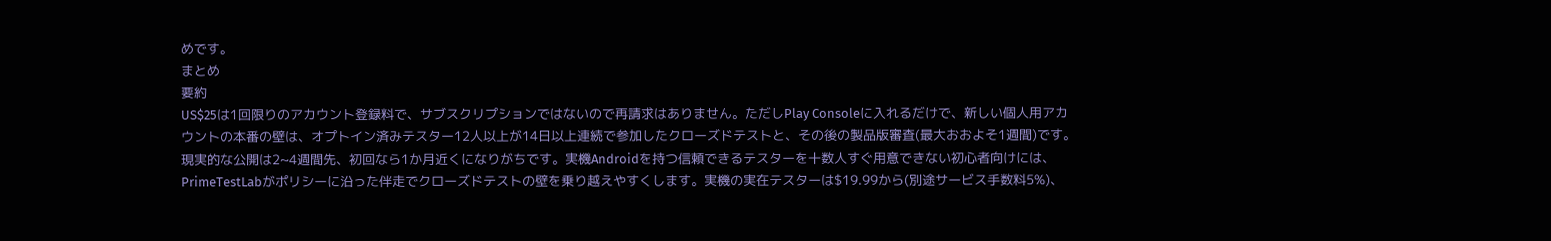めです。
まとめ
要約
US$25は1回限りのアカウント登録料で、サブスクリプションではないので再請求はありません。ただしPlay Consoleに入れるだけで、新しい個人用アカウントの本番の壁は、オプトイン済みテスター12人以上が14日以上連続で参加したクローズドテストと、その後の製品版審査(最大おおよそ1週間)です。現実的な公開は2~4週間先、初回なら1か月近くになりがちです。実機Androidを持つ信頼できるテスターを十数人すぐ用意できない初心者向けには、PrimeTestLabがポリシーに沿った伴走でクローズドテストの壁を乗り越えやすくします。実機の実在テスターは$19.99から(別途サービス手数料5%)、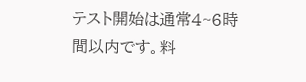テスト開始は通常4~6時間以内です。料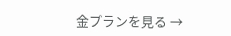金プランを見る →